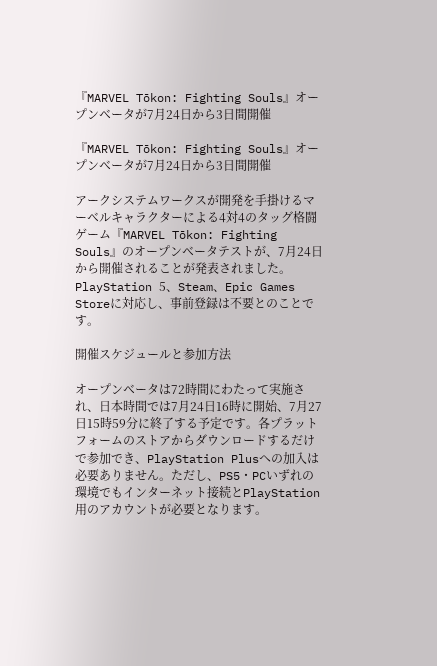『MARVEL Tōkon: Fighting Souls』オープンベータが7月24日から3日間開催

『MARVEL Tōkon: Fighting Souls』オープンベータが7月24日から3日間開催

アークシステムワークスが開発を手掛けるマーベルキャラクターによる4対4のタッグ格闘ゲーム『MARVEL Tōkon: Fighting Souls』のオープンベータテストが、7月24日から開催されることが発表されました。PlayStation 5、Steam、Epic Games Storeに対応し、事前登録は不要とのことです。

開催スケジュールと参加方法

オープンベータは72時間にわたって実施され、日本時間では7月24日16時に開始、7月27日15時59分に終了する予定です。各プラットフォームのストアからダウンロードするだけで参加でき、PlayStation Plusへの加入は必要ありません。ただし、PS5・PCいずれの環境でもインターネット接続とPlayStation用のアカウントが必要となります。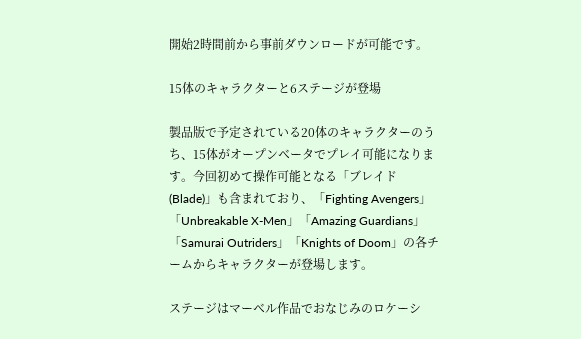開始2時間前から事前ダウンロードが可能です。

15体のキャラクターと6ステージが登場

製品版で予定されている20体のキャラクターのうち、15体がオープンベータでプレイ可能になります。今回初めて操作可能となる「ブレイド(Blade)」も含まれており、「Fighting Avengers」「Unbreakable X-Men」「Amazing Guardians」「Samurai Outriders」「Knights of Doom」の各チームからキャラクターが登場します。

ステージはマーベル作品でおなじみのロケーシ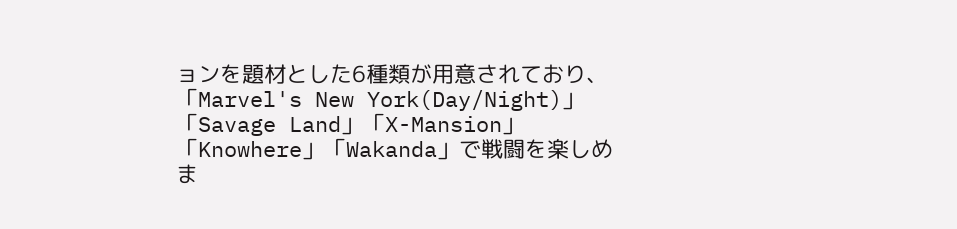ョンを題材とした6種類が用意されており、「Marvel's New York(Day/Night)」「Savage Land」「X-Mansion」「Knowhere」「Wakanda」で戦闘を楽しめま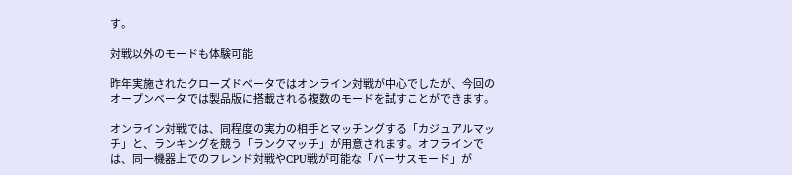す。

対戦以外のモードも体験可能

昨年実施されたクローズドベータではオンライン対戦が中心でしたが、今回のオープンベータでは製品版に搭載される複数のモードを試すことができます。

オンライン対戦では、同程度の実力の相手とマッチングする「カジュアルマッチ」と、ランキングを競う「ランクマッチ」が用意されます。オフラインでは、同一機器上でのフレンド対戦やCPU戦が可能な「バーサスモード」が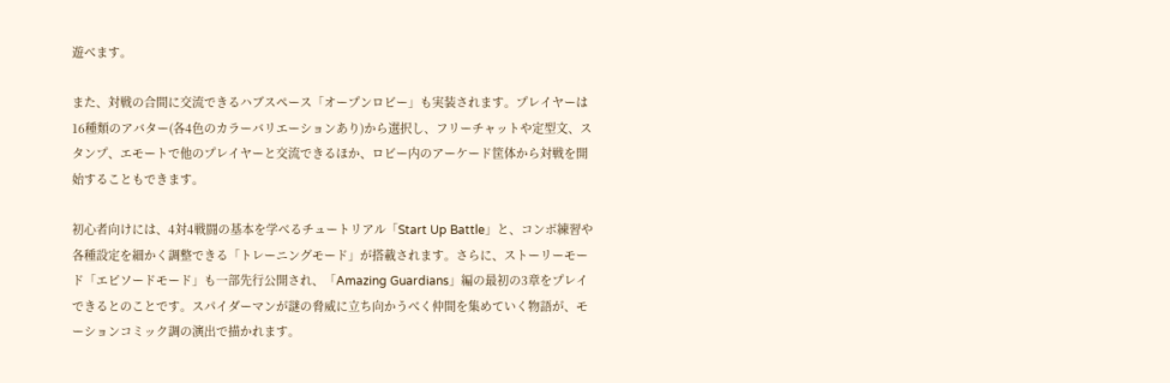遊べます。

また、対戦の合間に交流できるハブスペース「オープンロビー」も実装されます。プレイヤーは16種類のアバター(各4色のカラーバリエーションあり)から選択し、フリーチャットや定型文、スタンプ、エモートで他のプレイヤーと交流できるほか、ロビー内のアーケード筐体から対戦を開始することもできます。

初心者向けには、4対4戦闘の基本を学べるチュートリアル「Start Up Battle」と、コンボ練習や各種設定を細かく調整できる「トレーニングモード」が搭載されます。さらに、ストーリーモード「エピソードモード」も一部先行公開され、「Amazing Guardians」編の最初の3章をプレイできるとのことです。スパイダーマンが謎の脅威に立ち向かうべく仲間を集めていく物語が、モーションコミック調の演出で描かれます。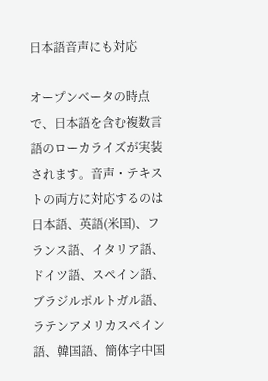日本語音声にも対応

オープンベータの時点で、日本語を含む複数言語のローカライズが実装されます。音声・テキストの両方に対応するのは日本語、英語(米国)、フランス語、イタリア語、ドイツ語、スペイン語、ブラジルポルトガル語、ラテンアメリカスペイン語、韓国語、簡体字中国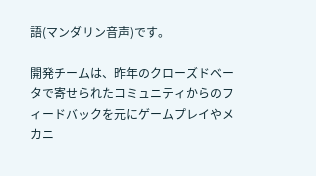語(マンダリン音声)です。

開発チームは、昨年のクローズドベータで寄せられたコミュニティからのフィードバックを元にゲームプレイやメカニ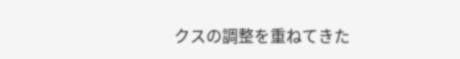クスの調整を重ねてきた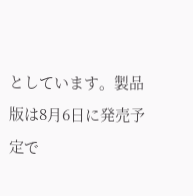としています。製品版は8月6日に発売予定で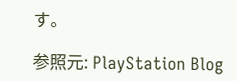す。

参照元: PlayStation Blog